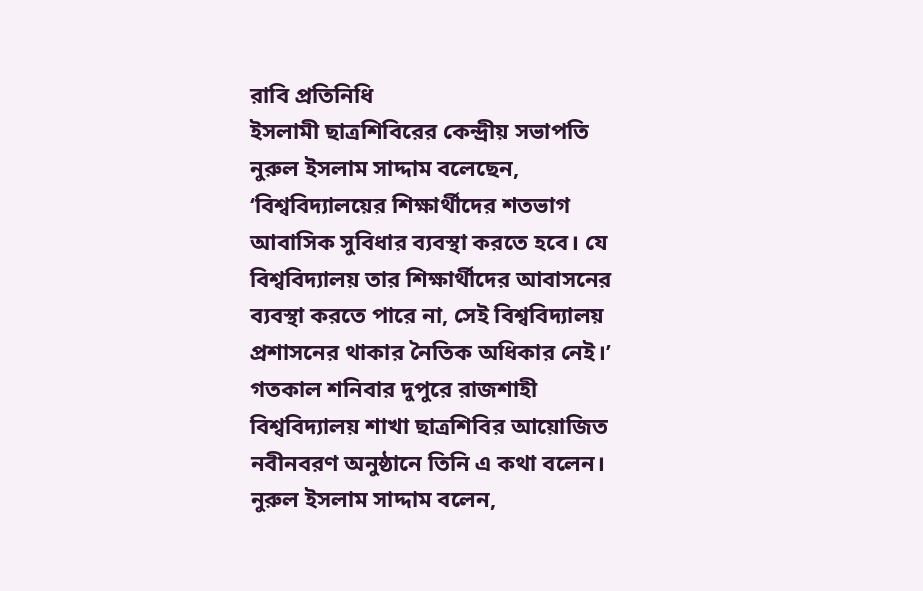রাবি প্রতিনিধি
ইসলামী ছাত্রশিবিরের কেন্দ্রীয় সভাপতি নুরুল ইসলাম সাদ্দাম বলেছেন, ‘বিশ্ববিদ্যালয়ের শিক্ষার্থীদের শতভাগ আবাসিক সুবিধার ব্যবস্থা করতে হবে। যে বিশ্ববিদ্যালয় তার শিক্ষার্থীদের আবাসনের ব্যবস্থা করতে পারে না, সেই বিশ্ববিদ্যালয় প্রশাসনের থাকার নৈতিক অধিকার নেই।’
গতকাল শনিবার দুপুরে রাজশাহী বিশ্ববিদ্যালয় শাখা ছাত্রশিবির আয়োজিত নবীনবরণ অনুষ্ঠানে তিনি এ কথা বলেন।
নুরুল ইসলাম সাদ্দাম বলেন,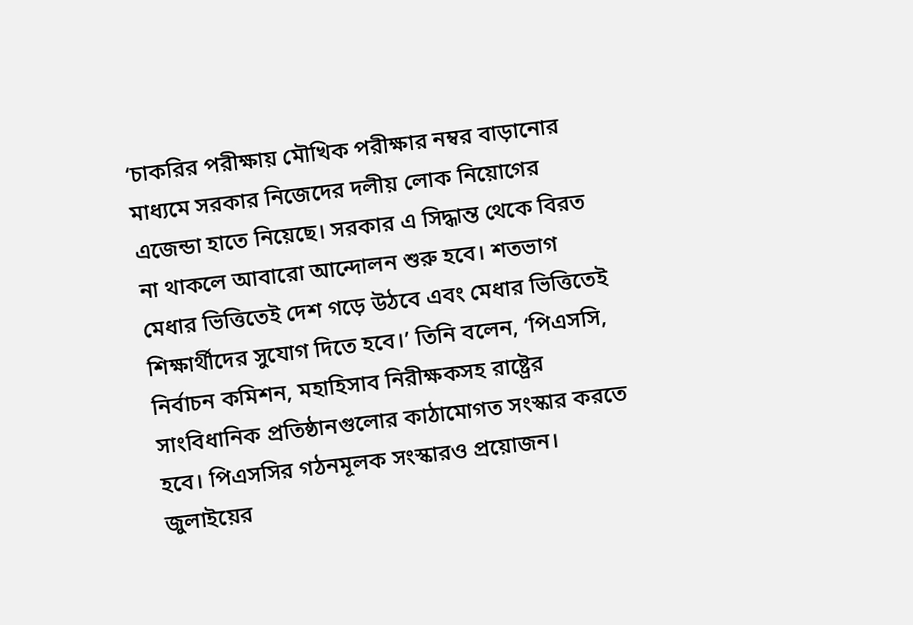‘চাকরির পরীক্ষায় মৌখিক পরীক্ষার নম্বর বাড়ানোর মাধ্যমে সরকার নিজেদের দলীয় লোক নিয়োগের এজেন্ডা হাতে নিয়েছে। সরকার এ সিদ্ধান্ত থেকে বিরত না থাকলে আবারো আন্দোলন শুরু হবে। শতভাগ মেধার ভিত্তিতেই দেশ গড়ে উঠবে এবং মেধার ভিত্তিতেই শিক্ষার্থীদের সুযোগ দিতে হবে।’ তিনি বলেন, ‘পিএসসি, নির্বাচন কমিশন, মহাহিসাব নিরীক্ষকসহ রাষ্ট্রের সাংবিধানিক প্রতিষ্ঠানগুলোর কাঠামোগত সংস্কার করতে হবে। পিএসসির গঠনমূলক সংস্কারও প্রয়োজন। জুলাইয়ের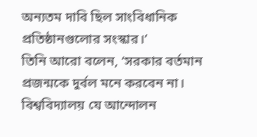অন্যতম দাবি ছিল সাংবিধানিক প্রতিষ্ঠানগুলোর সংস্কার।’
তিনি আরো বলেন, ‘সরকার বর্তমান প্রজন্মকে দুর্বল মনে করবেন না। বিশ্ববিদ্যালয় যে আন্দোলন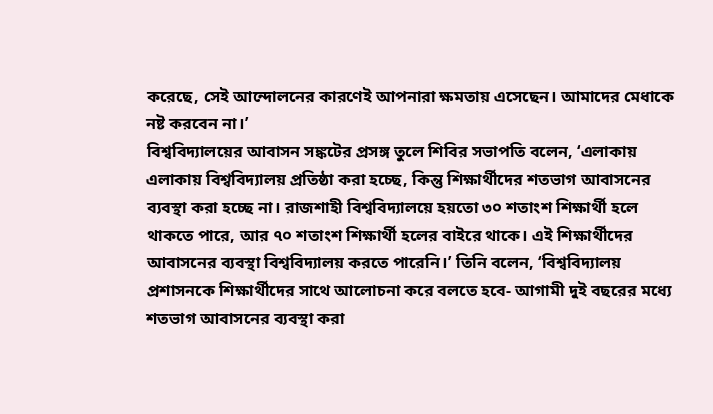করেছে, সেই আন্দোলনের কারণেই আপনারা ক্ষমতায় এসেছেন। আমাদের মেধাকে নষ্ট করবেন না।’
বিশ্ববিদ্যালয়ের আবাসন সঙ্কটের প্রসঙ্গ তুলে শিবির সভাপতি বলেন, ‘এলাকায় এলাকায় বিশ্ববিদ্যালয় প্রতিষ্ঠা করা হচ্ছে, কিন্তু শিক্ষার্থীদের শতভাগ আবাসনের ব্যবস্থা করা হচ্ছে না। রাজশাহী বিশ্ববিদ্যালয়ে হয়তো ৩০ শতাংশ শিক্ষার্থী হলে থাকতে পারে, আর ৭০ শতাংশ শিক্ষার্থী হলের বাইরে থাকে। এই শিক্ষার্থীদের আবাসনের ব্যবস্থা বিশ্ববিদ্যালয় করতে পারেনি।’ তিনি বলেন, ‘বিশ্ববিদ্যালয় প্রশাসনকে শিক্ষার্থীদের সাথে আলোচনা করে বলতে হবে- আগামী দুই বছরের মধ্যে শতভাগ আবাসনের ব্যবস্থা করা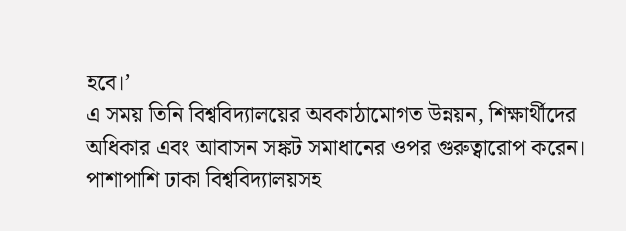হবে।’
এ সময় তিনি বিশ্ববিদ্যালয়ের অবকাঠামোগত উন্নয়ন, শিক্ষার্থীদের অধিকার এবং আবাসন সঙ্কট সমাধানের ওপর গুরুত্বারোপ করেন। পাশাপাশি ঢাকা বিশ্ববিদ্যালয়সহ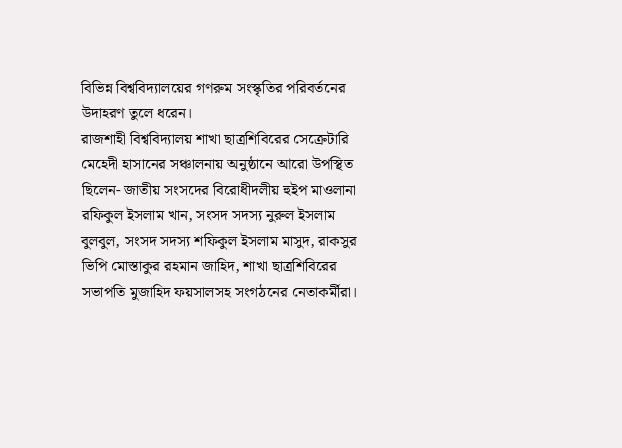বিভিন্ন বিশ্ববিদ্যালয়ের গণরুম সংস্কৃতির পরিবর্তনের উদাহরণ তুলে ধরেন।
রাজশাহী বিশ্ববিদ্যালয় শাখা ছাত্রশিবিরের সেক্রেটারি মেহেদী হাসানের সঞ্চালনায় অনুষ্ঠানে আরো উপস্থিত ছিলেন- জাতীয় সংসদের বিরোধীদলীয় হুইপ মাওলানা রফিকুল ইসলাম খান, সংসদ সদস্য নুরুল ইসলাম বুলবুল, সংসদ সদস্য শফিকুল ইসলাম মাসুদ, রাকসুর ভিপি মোস্তাকুর রহমান জাহিদ, শাখা ছাত্রশিবিরের সভাপতি মুজাহিদ ফয়সালসহ সংগঠনের নেতাকর্মীরা।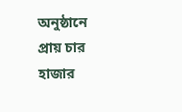অনুষ্ঠানে প্রায় চার হাজার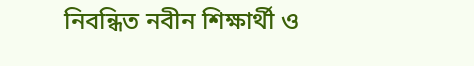নিবন্ধিত নবীন শিক্ষার্থী ও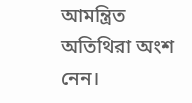আমন্ত্রিত অতিথিরা অংশ নেন।